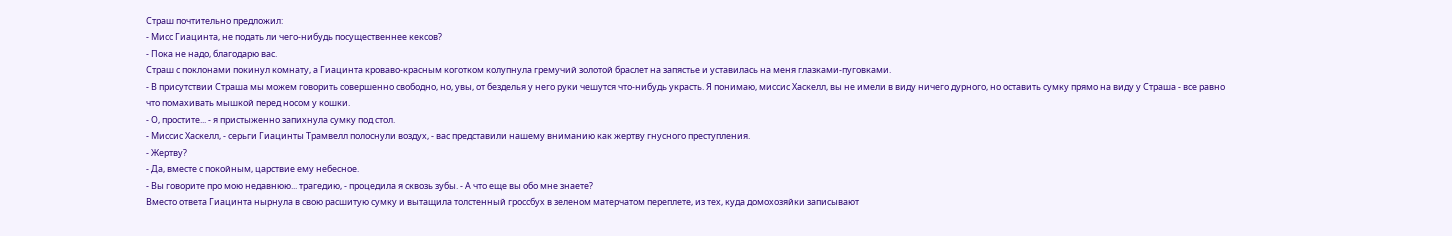Страш почтительно предложил:
- Мисс Гиацинта, не подать ли чего-нибудь посущественнее кексов?
- Пока не надо, благодарю вас.
Страш с поклонами покинул комнату, а Гиацинта кроваво-красным коготком колупнула гремучий золотой браслет на запястье и уставилась на меня глазками-пуговками.
- В присутствии Страша мы можем говорить совершенно свободно, но, увы, от безделья у него руки чешутся что-нибудь украсть. Я понимаю, миссис Хаскелл, вы не имели в виду ничего дурного, но оставить сумку прямо на виду у Страша - все равно что помахивать мышкой перед носом у кошки.
- О, простите... - я пристыженно запихнула сумку под стол.
- Миссис Хаскелл, - серьги Гиацинты Трамвелл полоснули воздух, - вас представили нашему вниманию как жертву гнусного преступления.
- Жертву?
- Да, вместе с покойным, царствие ему небесное.
- Вы говорите про мою недавнюю... трагедию, - процедила я сквозь зубы. - А что еще вы обо мне знаете?
Вместо ответа Гиацинта нырнула в свою расшитую сумку и вытащила толстенный гроссбух в зеленом матерчатом переплете, из тех, куда домохозяйки записывают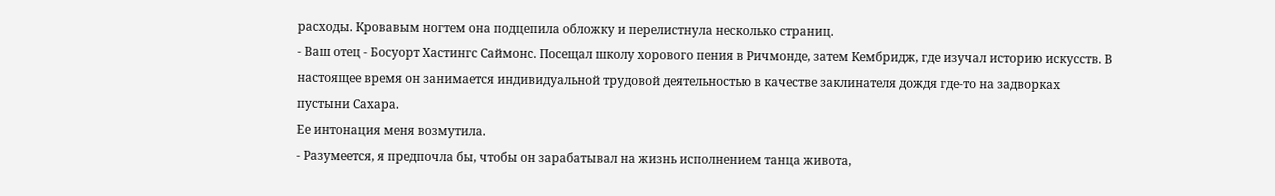расходы. Кровавым ногтем она подцепила обложку и перелистнула несколько страниц.
- Ваш отец - Босуорт Хастингс Саймонc. Посещал школу хорового пения в Ричмонде, затем Кембридж, где изучал историю искусств. В настоящее время он занимается индивидуальной трудовой деятельностью в качестве заклинателя дождя где-то на задворках пустыни Сахара.
Ее интонация меня возмутила.
- Разумеется, я предпочла бы, чтобы он зарабатывал на жизнь исполнением танца живота,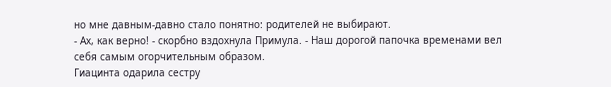но мне давным-давно стало понятно: родителей не выбирают.
- Ах, как верно! - скорбно вздохнула Примула. - Наш дорогой папочка временами вел себя самым огорчительным образом.
Гиацинта одарила сестру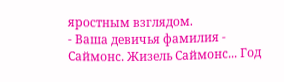яростным взглядом.
- Ваша девичья фамилия - Саймонc. Жизель Саймонc... Год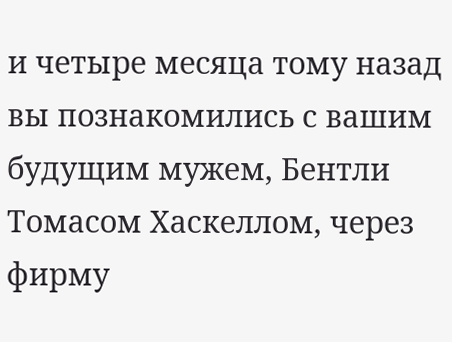и четыре месяца тому назад вы познакомились с вашим будущим мужем, Бентли Томасом Хаскеллом, через фирму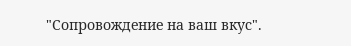"Сопровождение на ваш вкус".